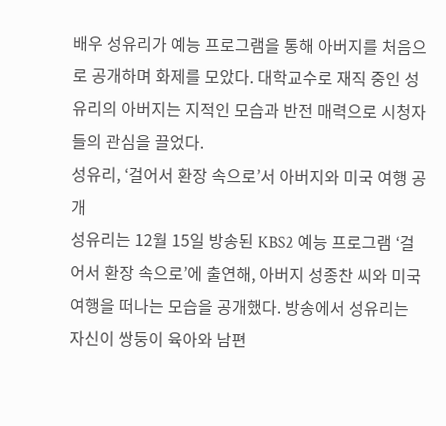배우 성유리가 예능 프로그램을 통해 아버지를 처음으로 공개하며 화제를 모았다. 대학교수로 재직 중인 성유리의 아버지는 지적인 모습과 반전 매력으로 시청자들의 관심을 끌었다.
성유리, ‘걸어서 환장 속으로’서 아버지와 미국 여행 공개
성유리는 12월 15일 방송된 KBS2 예능 프로그램 ‘걸어서 환장 속으로’에 출연해, 아버지 성종찬 씨와 미국 여행을 떠나는 모습을 공개했다. 방송에서 성유리는 자신이 쌍둥이 육아와 남편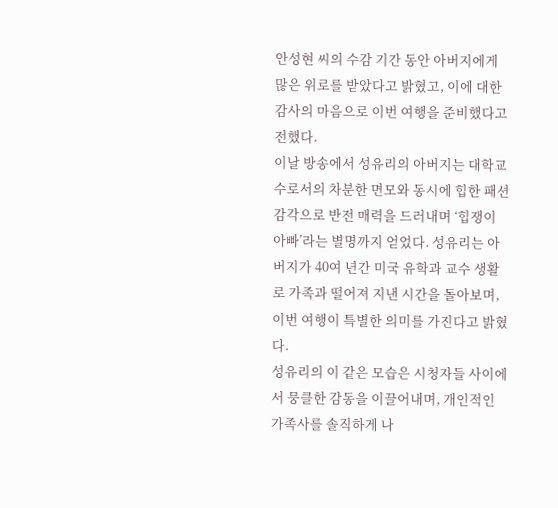안성현 씨의 수감 기간 동안 아버지에게 많은 위로를 받았다고 밝혔고, 이에 대한 감사의 마음으로 이번 여행을 준비했다고 전했다.
이날 방송에서 성유리의 아버지는 대학교수로서의 차분한 면모와 동시에 힙한 패션 감각으로 반전 매력을 드러내며 ‘힙쟁이 아빠’라는 별명까지 얻었다. 성유리는 아버지가 40여 년간 미국 유학과 교수 생활로 가족과 떨어져 지낸 시간을 돌아보며, 이번 여행이 특별한 의미를 가진다고 밝혔다.
성유리의 이 같은 모습은 시청자들 사이에서 뭉클한 감동을 이끌어내며, 개인적인 가족사를 솔직하게 나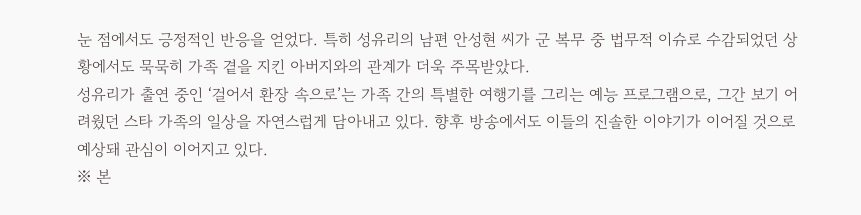눈 점에서도 긍정적인 반응을 얻었다. 특히 성유리의 남편 안성현 씨가 군 복무 중 법무적 이슈로 수감되었던 상황에서도 묵묵히 가족 곁을 지킨 아버지와의 관계가 더욱 주목받았다.
성유리가 출연 중인 ‘걸어서 환장 속으로’는 가족 간의 특별한 여행기를 그리는 예능 프로그램으로, 그간 보기 어려웠던 스타 가족의 일상을 자연스럽게 담아내고 있다. 향후 방송에서도 이들의 진솔한 이야기가 이어질 것으로 예상돼 관심이 이어지고 있다.
※ 본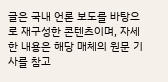글은 국내 언론 보도를 바탕으로 재구성한 콘텐츠이며, 자세한 내용은 해당 매체의 원문 기사를 참고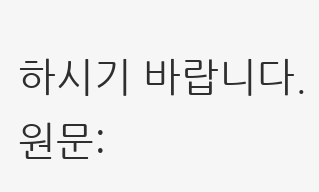하시기 바랍니다.
원문: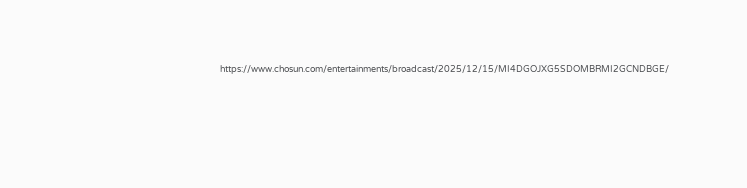https://www.chosun.com/entertainments/broadcast/2025/12/15/MI4DGOJXG5SDOMBRMI2GCNDBGE/